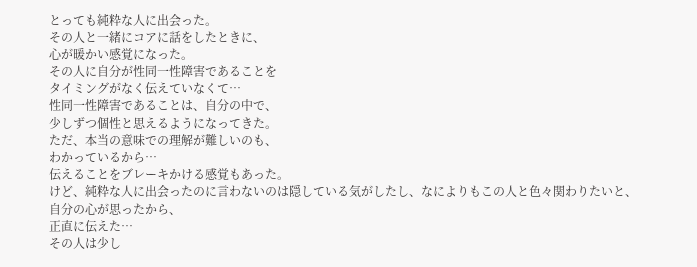とっても純粋な人に出会った。
その人と一緒にコアに話をしたときに、
心が暖かい感覚になった。
その人に自分が性同一性障害であることを
タイミングがなく伝えていなくて…
性同一性障害であることは、自分の中で、
少しずつ個性と思えるようになってきた。
ただ、本当の意味での理解が難しいのも、
わかっているから…
伝えることをブレーキかける感覚もあった。
けど、純粋な人に出会ったのに言わないのは隠している気がしたし、なによりもこの人と色々関わりたいと、自分の心が思ったから、
正直に伝えた…
その人は少し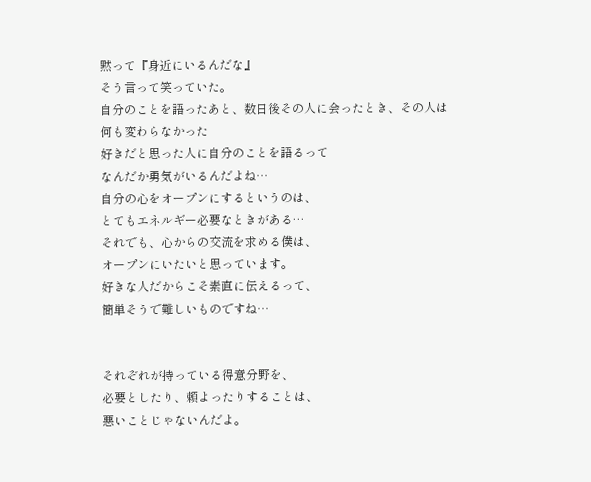黙って『身近にいるんだな』
そう言って笑っていた。
自分のことを語ったあと、数日後その人に会ったとき、その人は何も変わらなかった
好きだと思った人に自分のことを語るって
なんだか勇気がいるんだよね…
自分の心をオープンにするというのは、
とてもエネルギー必要なときがある…
それでも、心からの交流を求める僕は、
オープンにいたいと思っています。
好きな人だからこそ素直に伝えるって、
簡単そうで難しいものですね…


それぞれが持っている得意分野を、
必要としたり、頼よったりすることは、
悪いことじゃないんだよ。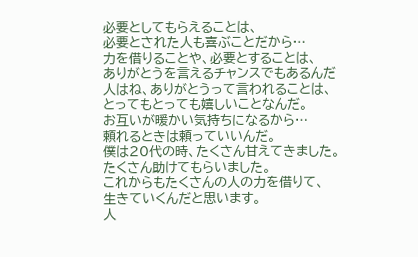必要としてもらえることは、
必要とされた人も喜ぶことだから…
力を借りることや、必要とすることは、
ありがとうを言えるチャンスでもあるんだ
人はね、ありがとうって言われることは、
とってもとっても嬉しいことなんだ。
お互いが暖かい気持ちになるから…
頼れるときは頼っていいんだ。
僕は20代の時、たくさん甘えてきました。
たくさん助けてもらいました。
これからもたくさんの人の力を借りて、
生きていくんだと思います。
人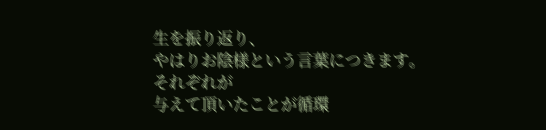生を振り返り、
やはりお陰様という言葉につきます。
それぞれが
与えて頂いたことが循環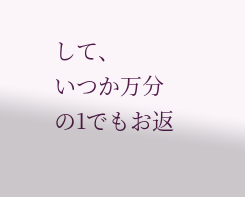して、
いつか万分の1でもお返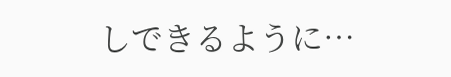しできるように…